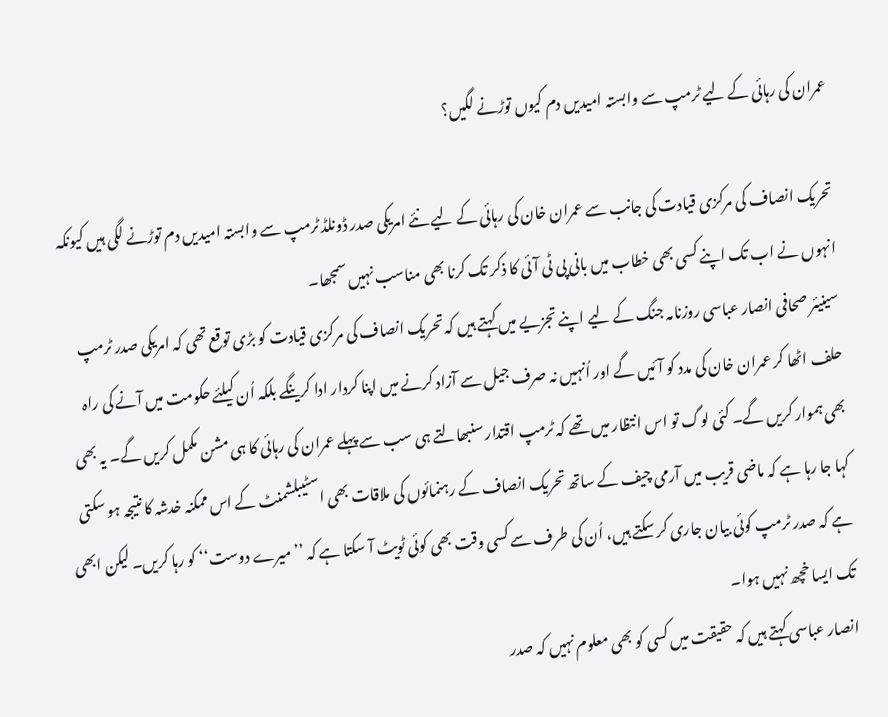عمران کی رہائی کے لیے ٹرمپ سے وابستہ امیدیں دم کیوں توڑنے لگیں؟

تحریک انصاف کی مرکزی قیادت کی جانب سے عمران خان کی رہائی کے لیے نئے امریکی صدر ڈونلڈ ٹرمپ سے وابستہ امیدیں دم توڑنے لگی ہیں کیونکہ انہوں نے اب تک اپنے کسی بھی خطاب میں بانی پی ٹی آئی کا ذکر تک کرنا بھی مناسب نہیں سمجھا۔
سینیئر صحافی انصار عباسی روزنامہ جنگ کے لیے اپنے تجزیے میں کہتے ہیں کہ تحریک انصاف کی مرکزی قیادت کو بڑی توقع تھی کہ امریکی صدر ٹرمپ حلف اٹھا کر عمران خان کی مدد کو آئیں گے اور اُنہیں نہ صرف جیل سے آزاد کرنے میں اپنا کردار ادا کرینگے بلکہ اُن کیلئے حکومت میں آنے کی راہ بھی ہموار کریں گے۔ کئی لوگ تو اس انتظار میں تھے کہ ٹرمپ اقتدار سنبھالتے ہی سب سے پہلے عمران کی رہائی کا ہی مشن مکمل کریں گے۔ یہ بھی کہا جا رہا ہے کہ ماضی قریب میں آرمی چیف کے ساتھ تحریک انصاف کے رہنمائوں کی ملاقات بھی اسٹیبلشمنٹ کے اس ممکنہ خدشہ کا نتیجہ ہو سکتی ہے کہ صدر ٹرمپ کوئی بیان جاری کر سکتے ہیں، اُن کی طرف سے کسی وقت بھی کوئی ٹویٹ آ سکتا ہے کہ ’’میرے دوست‘‘ کو رہا کریں۔ لیکن ابھی تک ایسا خچھ نہیں ہوا۔
انصار عباسی کہتے ہیں کہ حقیقت میں کسی کو بھی معلوم نہیں کہ صدر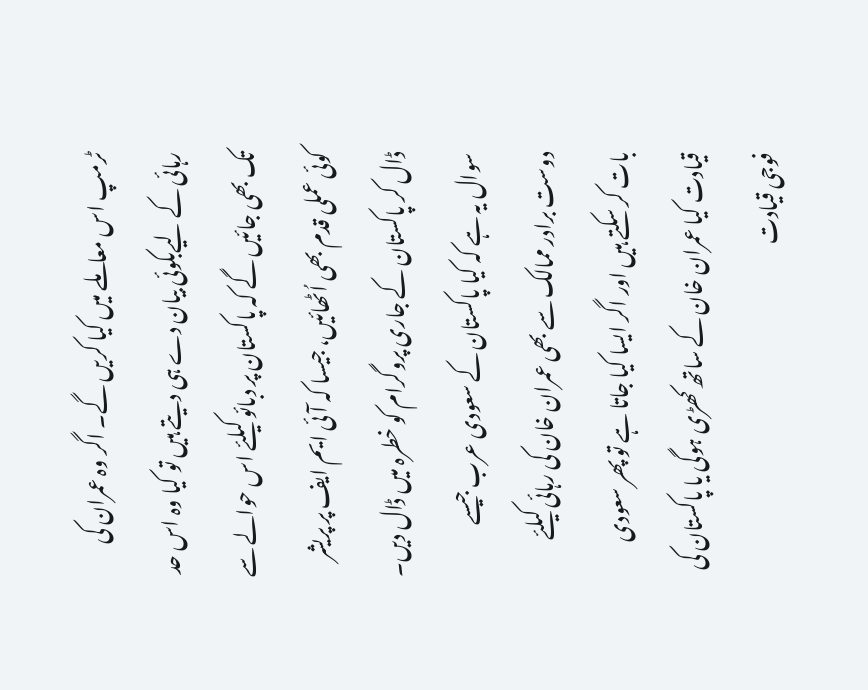ٹرمپ اس معاملے میں کیا کریں گے۔ اگر وہ عمران کی رہائی کے لیےبکوئی بیان دے ہی دیتے ہیں تو کیا وہ اس حد تک بھی جائیں گے کہ پاکستان پر دبائو کیلئے اس حوالے سے کوئی عملی قدم بھی اُٹھائیں، جیسا کہ آئی ایم ایف پر پریشر ڈال کر پاکستان کے جاری پروگرام کو خطرہ میں ڈال دیں۔ سوال یہ ہے کہ کیا پاکستان کے سعودی عرب جیسے دوست برادر ممالک سے بھی عمران خان کی رہائی کیلئے بات کر سکتے ہیں اور اگر ایسا کیا جاتا ہے تو پھر سعودی قیادت کیا عمران خان کے ساتھ کھڑی ہوگی یا پاکستان کی فوجی قیادت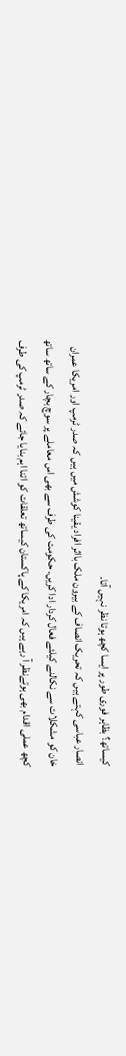کیساتھ؟ بظاہر فوری طور پر ایسا کچھ ہوتا نظر نہیں آتا۔
انصار عباسی کہتے ہیں کہ تحریک انصاف کے بیرون ملک بااثر افراد یقینا کوشش میں ہیں کہ صدر ٹرمپ اور امریکا عمران خان کو مشکلات سے نکالنے کیلئے فعال کردار ادا کریں۔ حکومت کی طرف سے بھی اس معاملے پر سوچ بچار کے ساتھ ساتھ کچھ عملی اقدام بھی ہوتےنظر آ رہے ہیں کہ امریکا کے پاکستان کیساتھ تعلقات کو اتنا اہم بنایا جائے کہ صدر ٹرمپ کی طرف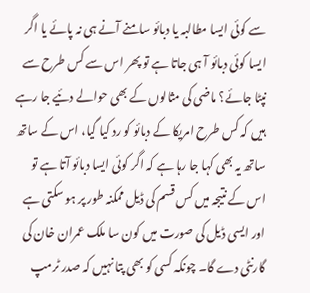سے کوئی ایسا مطالبہ یا دبائو سامنے آنے ہی نہ پائے یا اگر ایسا کوئی دبائو آ ہی جاتا ہے تو پھر اس سے کس طرح سے نپٹا جائے؟ ماضی کی مثالوں کے بھی حوالے دئیے جا رہے ہیں کہ کس طرح امریکا کے دبائو کو رد کیا گیا، اس کے ساتھ ساتھ یہ بھی کہا جا رہا ہے کہ اگر کوئی ایسا دبائو آتا ہے تو اس کے نتیجہ میں کس قسم کی ڈیل ممکنہ طور پر ہو سکتی ہے اور ایسی ڈیل کی صورت میں کون سا ملک عمران خان کی گارنٹی دے گا۔ چونکہ کسی کو بھی پتا نہیں کہ صدر ٹرمپ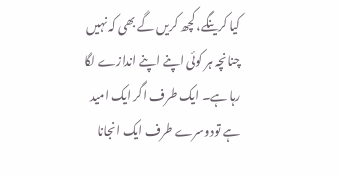کیا کرینگے، کچھ کریں گے بھی کہ نہیں چنانچہ ہر کوئی اپنے اپنے اندازے لگا رہا ہے۔ ایک طرف اگر ایک امید ہے تودوسرے طرف ایک انجانا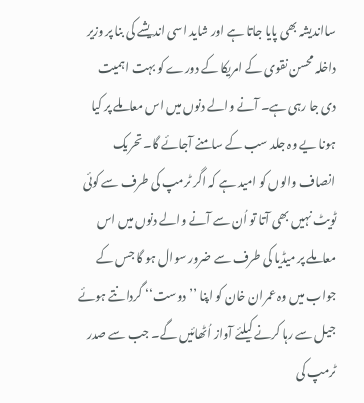سااندیشہ بھی پایا جاتا ہے اور شاید اسی اندیشے کی بنا پر وزیر داخلہ محسن نقوی کے امریکا کے دورے کو بہت اہمیت دی جا رہی ہے۔ آنے والے دنوں میں اس معاملے پر کیا ہونا یے وہ جلد سب کے سامنے آجائے گا۔ تحریک انصاف والوں کو امید ہے کہ اگر ٹرمپ کی طرف سے کوئی ٹویٹ نہیں بھی آتا تو اُن سے آنے والے دنوں میں اس معاملے پر میڈیا کی طرف سے ضرور سوال ہو گا جس کے جواب میں وہ عمران خان کو اپنا ’’دوست‘‘ گردانتے ہوئے جیل سے رہا کرنے کیلئے آواز اُٹھائیں گے۔ جب سے صدر ٹرمپ کی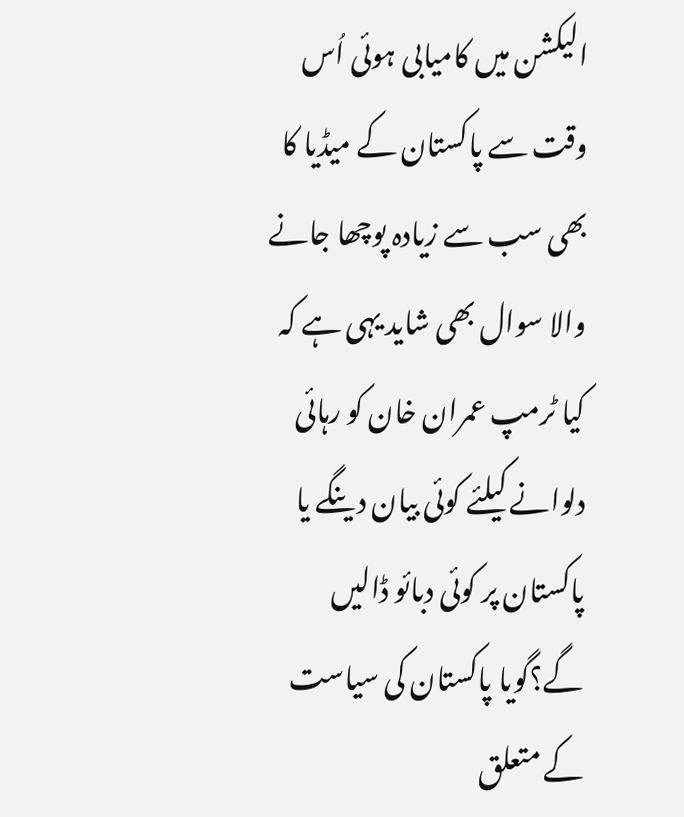الیکشن میں کامیابی ہوئی اُس وقت سے پاکستان کے میڈیا کا بھی سب سے زیادہ پوچھا جانے والا سوال بھی شاید یہی ہے کہ کیا ٹرمپ عمران خان کو رہائی دلوانے کیلئے کوئی بیان دینگے یا پاکستان پر کوئی دبائو ڈالیں گے؟گویا پاکستان کی سیاست کے متعلق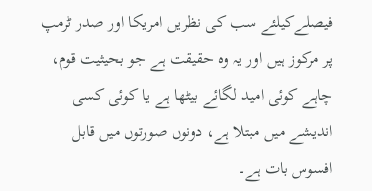فیصلےکیلئے سب کی نظریں امریکا اور صدر ٹرمپ پر مرکوز ہیں اور یہ وہ حقیقت ہے جو بحیثیت قوم، چاہے کوئی امید لگائے بیٹھا ہے یا کوئی کسی اندیشے میں مبتلا ہے، دونوں صورتوں میں قابل افسوس بات ہے۔